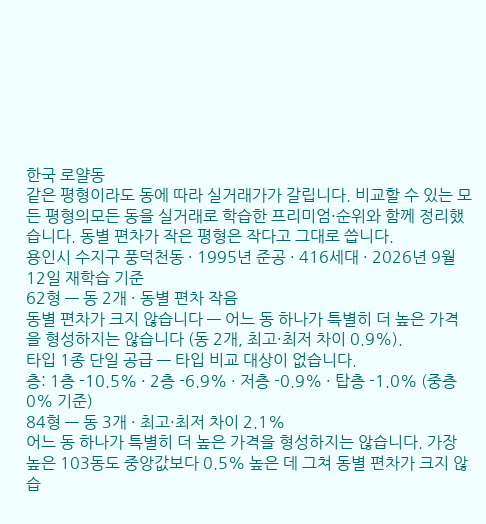한국 로얄동
같은 평형이라도 동에 따라 실거래가가 갈립니다. 비교할 수 있는 모든 평형의모든 동을 실거래로 학습한 프리미엄·순위와 함께 정리했습니다. 동별 편차가 작은 평형은 작다고 그대로 씁니다.
용인시 수지구 풍덕천동 · 1995년 준공 · 416세대 · 2026년 9월 12일 재학습 기준
62형 — 동 2개 · 동별 편차 작음
동별 편차가 크지 않습니다 — 어느 동 하나가 특별히 더 높은 가격을 형성하지는 않습니다 (동 2개, 최고·최저 차이 0.9%).
타입 1종 단일 공급 — 타입 비교 대상이 없습니다.
층: 1층 -10.5% · 2층 -6.9% · 저층 -0.9% · 탑층 -1.0% (중층 0% 기준)
84형 — 동 3개 · 최고·최저 차이 2.1%
어느 동 하나가 특별히 더 높은 가격을 형성하지는 않습니다. 가장 높은 103동도 중앙값보다 0.5% 높은 데 그쳐 동별 편차가 크지 않습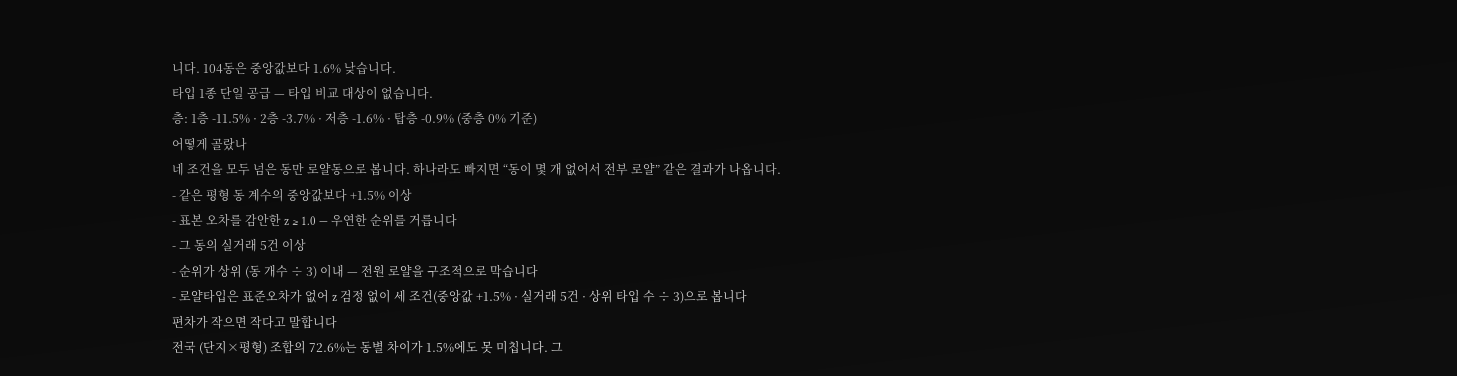니다. 104동은 중앙값보다 1.6% 낮습니다.
타입 1종 단일 공급 — 타입 비교 대상이 없습니다.
층: 1층 -11.5% · 2층 -3.7% · 저층 -1.6% · 탑층 -0.9% (중층 0% 기준)
어떻게 골랐나
네 조건을 모두 넘은 동만 로얄동으로 봅니다. 하나라도 빠지면 “동이 몇 개 없어서 전부 로얄” 같은 결과가 나옵니다.
- 같은 평형 동 계수의 중앙값보다 +1.5% 이상
- 표본 오차를 감안한 z ≥ 1.0 — 우연한 순위를 거릅니다
- 그 동의 실거래 5건 이상
- 순위가 상위 (동 개수 ÷ 3) 이내 — 전원 로얄을 구조적으로 막습니다
- 로얄타입은 표준오차가 없어 z 검정 없이 세 조건(중앙값 +1.5% · 실거래 5건 · 상위 타입 수 ÷ 3)으로 봅니다
편차가 작으면 작다고 말합니다
전국 (단지×평형) 조합의 72.6%는 동별 차이가 1.5%에도 못 미칩니다. 그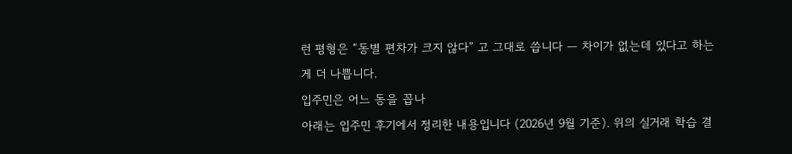런 평형은 “동별 편차가 크지 않다” 고 그대로 씁니다 — 차이가 없는데 있다고 하는 게 더 나쁩니다.
입주민은 어느 동을 꼽나
아래는 입주민 후기에서 정리한 내용입니다 (2026년 9월 기준). 위의 실거래 학습 결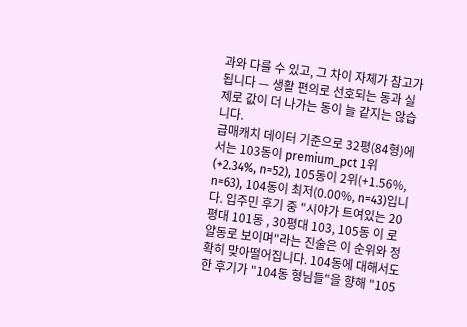과와 다를 수 있고, 그 차이 자체가 참고가 됩니다 — 생활 편의로 선호되는 동과 실제로 값이 더 나가는 동이 늘 같지는 않습니다.
급매캐치 데이터 기준으로 32평(84형)에서는 103동이 premium_pct 1위(+2.34%, n=52), 105동이 2위(+1.56%, n=63), 104동이 최저(0.00%, n=43)입니다. 입주민 후기 중 "시야가 트여있는 20평대 101동 , 30평대 103, 105동 이 로얄동로 보이며"라는 진술은 이 순위와 정확히 맞아떨어집니다. 104동에 대해서도 한 후기가 "104동 형님들"을 향해 "105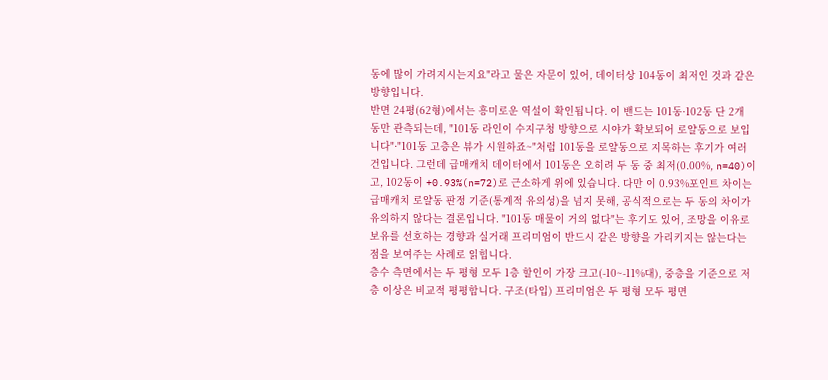동에 많이 가려지시는지요"라고 물은 자문이 있어, 데이터상 104동이 최저인 것과 같은 방향입니다.
반면 24평(62형)에서는 흥미로운 역설이 확인됩니다. 이 밴드는 101동·102동 단 2개 동만 관측되는데, "101동 라인이 수지구청 방향으로 시야가 확보되어 로얄동으로 보입니다"·"101동 고층은 뷰가 시원하죠~"처럼 101동을 로얄동으로 지목하는 후기가 여러 건입니다. 그런데 급매캐치 데이터에서 101동은 오히려 두 동 중 최저(0.00%, n=40)이고, 102동이 +0.93%(n=72)로 근소하게 위에 있습니다. 다만 이 0.93%포인트 차이는 급매캐치 로얄동 판정 기준(통계적 유의성)을 넘지 못해, 공식적으로는 두 동의 차이가 유의하지 않다는 결론입니다. "101동 매물이 거의 없다"는 후기도 있어, 조망을 이유로 보유를 선호하는 경향과 실거래 프리미엄이 반드시 같은 방향을 가리키지는 않는다는 점을 보여주는 사례로 읽힙니다.
층수 측면에서는 두 평형 모두 1층 할인이 가장 크고(-10~-11%대), 중층을 기준으로 저층 이상은 비교적 평평합니다. 구조(타입) 프리미엄은 두 평형 모두 평면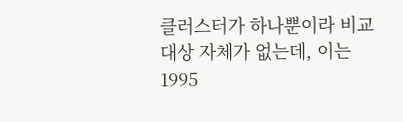클러스터가 하나뿐이라 비교 대상 자체가 없는데, 이는 1995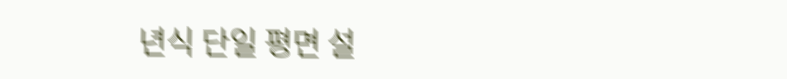년식 단일 평면 설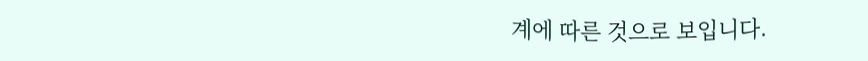계에 따른 것으로 보입니다.